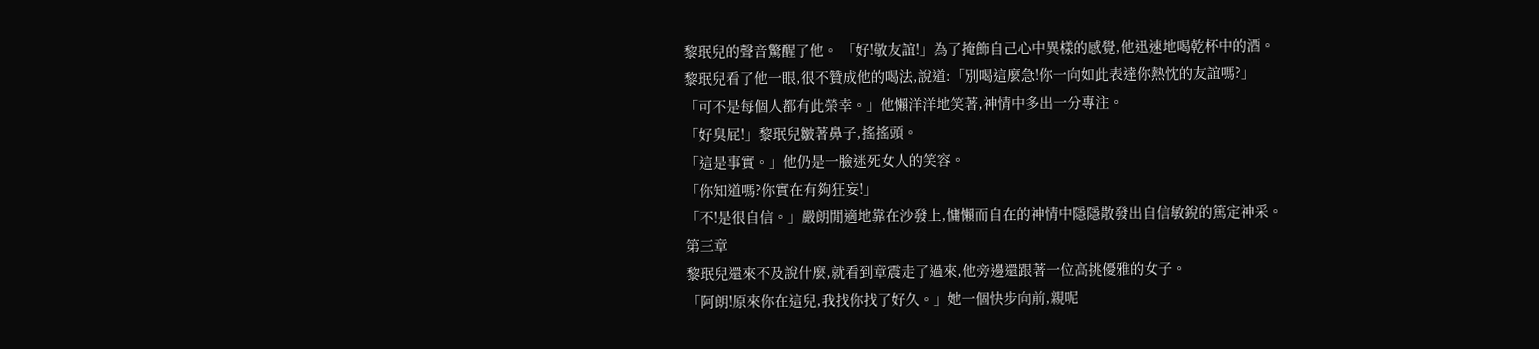黎珉兒的聲音驚醒了他。 「好!敬友誼!」為了掩飾自己心中異樣的感覺,他迅速地喝乾杯中的酒。
黎珉兒看了他一眼,很不贊成他的喝法,說道:「別喝這麼急!你一向如此表達你熱忱的友誼嗎?」
「可不是每個人都有此榮幸。」他懶洋洋地笑著,神情中多出一分專注。
「好臭屁!」黎珉兒皺著鼻子,搖搖頭。
「這是事實。」他仍是一臉迷死女人的笑容。
「你知道嗎?你實在有夠狂妄!」
「不!是很自信。」嚴朗閒適地靠在沙發上,慵懶而自在的神情中隱隱散發出自信敏銳的篤定神采。
第三章
黎珉兒還來不及說什麼,就看到章震走了過來,他旁邊還跟著一位高挑優雅的女子。
「阿朗!原來你在這兒,我找你找了好久。」她一個快步向前,親呢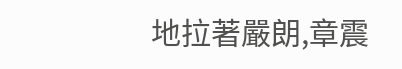地拉著嚴朗,章震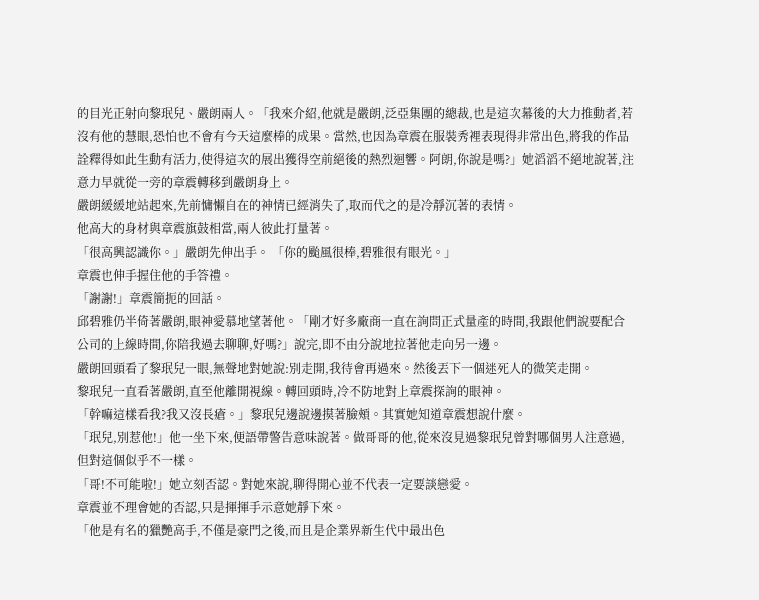的目光正射向黎珉兒、嚴朗兩人。「我來介紹,他就是嚴朗,泛亞集團的總裁,也是這次幕後的大力推動者,若沒有他的慧眼,恐怕也不會有今天這麼棒的成果。當然,也因為章震在服裝秀裡表現得非常出色,將我的作品詮釋得如此生動有活力,使得這次的展出獲得空前絕後的熱烈迴響。阿朗,你說是嗎?」她滔滔不絕地說著,注意力早就從一旁的章震轉移到嚴朗身上。
嚴朗緩緩地站起來,先前慵懶自在的神情已經消失了,取而代之的是冷靜沉著的表情。
他高大的身材與章震旗鼓相當,兩人彼此打量著。
「很高興認識你。」嚴朗先伸出手。 「你的颱風很棒,碧雅很有眼光。」
章震也伸手握住他的手答禮。
「謝謝!」章震簡扼的回話。
邱碧雅仍半倚著嚴朗,眼神愛慕地望著他。「剛才好多廠商一直在詢問正式量產的時間,我跟他們說要配合公司的上線時間,你陪我過去聊聊,好嗎?」說完,即不由分說地拉著他走向另一邊。
嚴朗回頭看了黎珉兒一眼,無聲地對她說:別走開,我待會再過來。然後丟下一個迷死人的微笑走開。
黎珉兒一直看著嚴朗,直至他離開視線。轉回頭時,冷不防地對上章震探詢的眼神。
「幹嘛這樣看我?我又沒長瘡。」黎珉兒邊說邊摸著臉頰。其實她知道章震想說什麼。
「珉兒,別惹他!」他一坐下來,便語帶警告意味說著。做哥哥的他,從來沒見過黎珉兒曾對哪個男人注意過,但對這個似乎不一樣。
「哥!不可能啦!」她立刻否認。對她來說,聊得開心並不代表一定要談戀愛。
章震並不理會她的否認,只是揮揮手示意她靜下來。
「他是有名的獵艷高手,不僅是豪門之後,而且是企業界新生代中最出色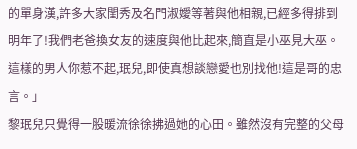的單身漢,許多大家閨秀及名門淑嬡等著與他相親,已經多得排到明年了!我們老爸換女友的速度與他比起來,簡直是小巫見大巫。這樣的男人你惹不起,珉兒,即使真想談戀愛也別找他!這是哥的忠言。」
黎珉兒只覺得一股暖流徐徐拂過她的心田。雖然沒有完整的父母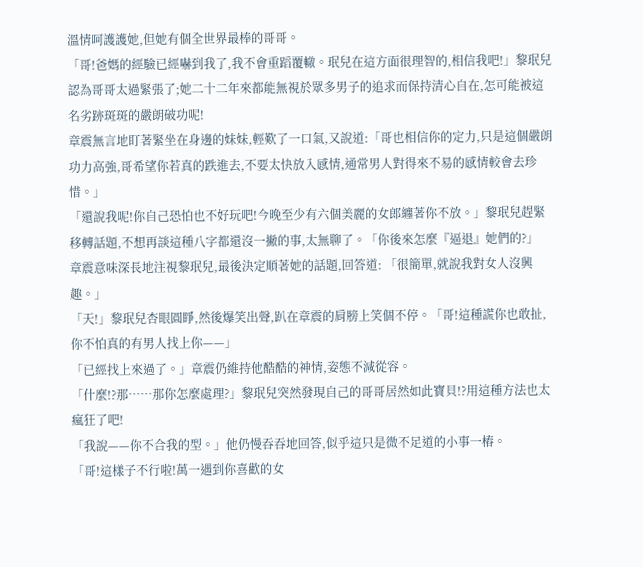溫情呵護護她,但她有個全世界最棒的哥哥。
「哥!爸媽的經驗已經嚇到我了,我不會重蹈覆轍。珉兒在這方面很理智的,相信我吧!」黎珉兒認為哥哥太過緊張了;她二十二年來都能無視於眾多男子的追求而保持清心自在,怎可能被這名劣跡斑斑的嚴朗破功呢!
章震無言地盯著緊坐在身邊的妹妹,輕歎了一口氣,又說道:「哥也相信你的定力,只是這個嚴朗功力高強,哥希望你若真的跌進去,不要太快放入感情,通常男人對得來不易的感情較會去珍惜。」
「還說我呢!你自己恐怕也不好玩吧!今晚至少有六個美麗的女郎纏著你不放。」黎珉兒趕緊移轉話題,不想再談這種八字都還沒一撇的事,太無聊了。「你後來怎麼『逼退』她們的?」
章震意味深長地注視黎珉兒,最後決定順著她的話題,回答道: 「很簡單,就說我對女人沒興趣。」
「天!」黎珉兒杏眼圓睜,然後爆笑出聲,趴在章震的肩膀上笑個不停。「哥!這種謊你也敢扯,你不怕真的有男人找上你——」
「已經找上來過了。」章震仍維持他酷酷的神情,姿態不減從容。
「什麼!?那……那你怎麼處理?」黎珉兒突然發現自己的哥哥居然如此寶貝!?用這種方法也太瘋狂了吧!
「我說——你不合我的型。」他仍慢吞吞地回答,似乎這只是微不足道的小事一樁。
「哥!這樣子不行啦!萬一遇到你喜歡的女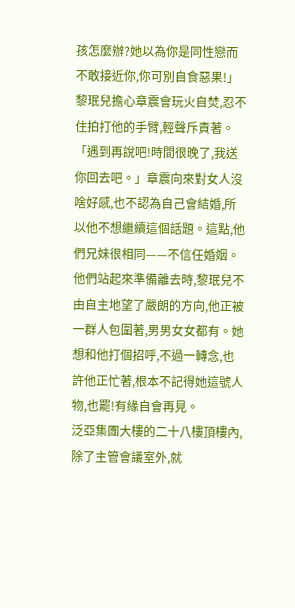孩怎麼辦?她以為你是同性戀而不敢接近你,你可別自食惡果!」黎珉兒擔心章震會玩火自焚,忍不住拍打他的手臂,輕聲斥責著。
「遇到再說吧!時間很晚了,我送你回去吧。」章震向來對女人沒啥好感,也不認為自己會結婚,所以他不想繼續這個話題。這點,他們兄妹很相同——不信任婚姻。
他們站起來準備離去時,黎珉兒不由自主地望了嚴朗的方向,他正被一群人包圍著,男男女女都有。她想和他打個招呼,不過一轉念,也許他正忙著,根本不記得她這號人物,也罷!有緣自會再見。
泛亞集團大樓的二十八樓頂樓內,除了主管會議室外,就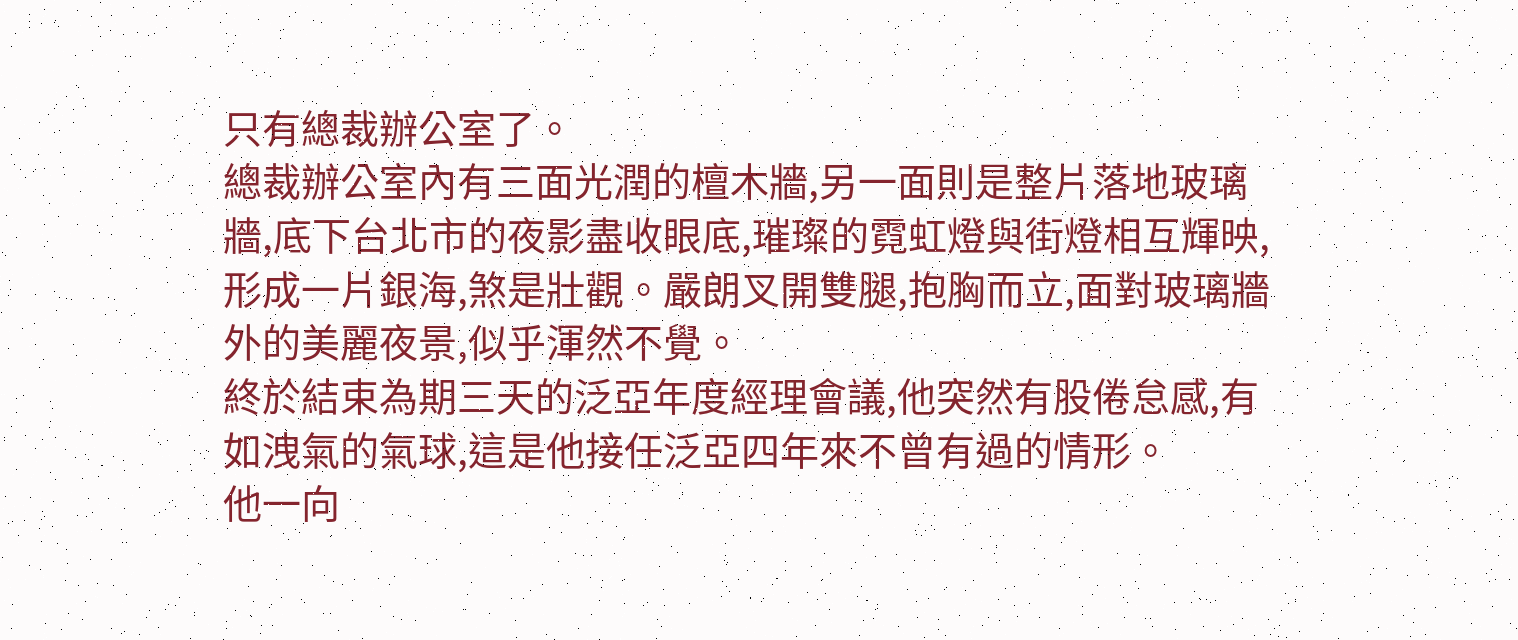只有總裁辦公室了。
總裁辦公室內有三面光潤的檀木牆,另一面則是整片落地玻璃牆,底下台北市的夜影盡收眼底,璀璨的霓虹燈與街燈相互輝映,形成一片銀海,煞是壯觀。嚴朗叉開雙腿,抱胸而立,面對玻璃牆外的美麗夜景,似乎渾然不覺。
終於結束為期三天的泛亞年度經理會議,他突然有股倦怠感,有如洩氣的氣球,這是他接任泛亞四年來不曾有過的情形。
他一向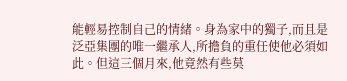能輕易控制自己的情緒。身為家中的獨子,而且是泛亞集團的唯一繼承人,所擔負的重任使他必須如此。但這三個月來,他竟然有些莫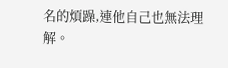名的煩躁,連他自己也無法理解。